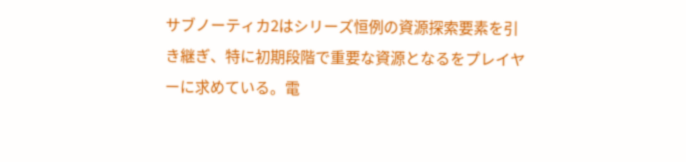サブノーティカ2はシリーズ恒例の資源探索要素を引き継ぎ、特に初期段階で重要な資源となるをプレイヤーに求めている。電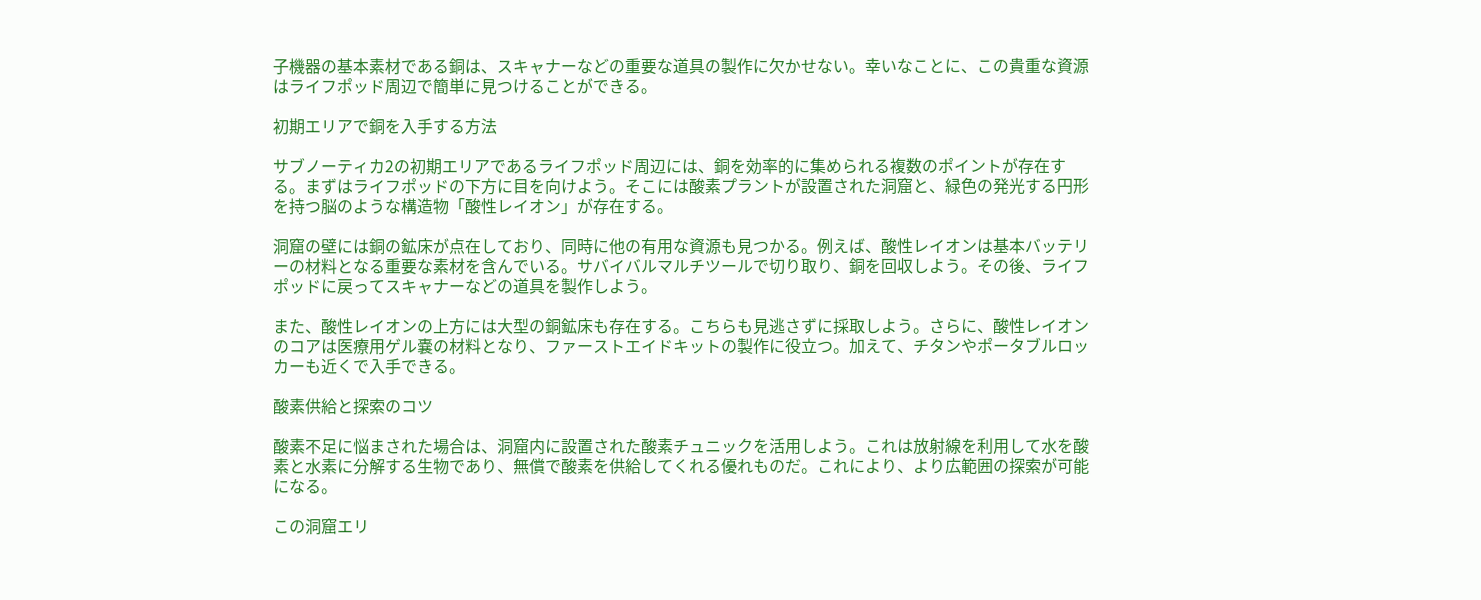子機器の基本素材である銅は、スキャナーなどの重要な道具の製作に欠かせない。幸いなことに、この貴重な資源はライフポッド周辺で簡単に見つけることができる。

初期エリアで銅を入手する方法

サブノーティカ2の初期エリアであるライフポッド周辺には、銅を効率的に集められる複数のポイントが存在する。まずはライフポッドの下方に目を向けよう。そこには酸素プラントが設置された洞窟と、緑色の発光する円形を持つ脳のような構造物「酸性レイオン」が存在する。

洞窟の壁には銅の鉱床が点在しており、同時に他の有用な資源も見つかる。例えば、酸性レイオンは基本バッテリーの材料となる重要な素材を含んでいる。サバイバルマルチツールで切り取り、銅を回収しよう。その後、ライフポッドに戻ってスキャナーなどの道具を製作しよう。

また、酸性レイオンの上方には大型の銅鉱床も存在する。こちらも見逃さずに採取しよう。さらに、酸性レイオンのコアは医療用ゲル嚢の材料となり、ファーストエイドキットの製作に役立つ。加えて、チタンやポータブルロッカーも近くで入手できる。

酸素供給と探索のコツ

酸素不足に悩まされた場合は、洞窟内に設置された酸素チュニックを活用しよう。これは放射線を利用して水を酸素と水素に分解する生物であり、無償で酸素を供給してくれる優れものだ。これにより、より広範囲の探索が可能になる。

この洞窟エリ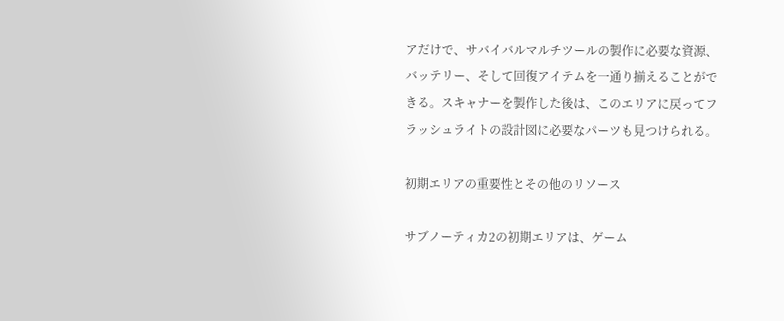アだけで、サバイバルマルチツールの製作に必要な資源、バッテリー、そして回復アイテムを一通り揃えることができる。スキャナーを製作した後は、このエリアに戻ってフラッシュライトの設計図に必要なパーツも見つけられる。

初期エリアの重要性とその他のリソース

サブノーティカ2の初期エリアは、ゲーム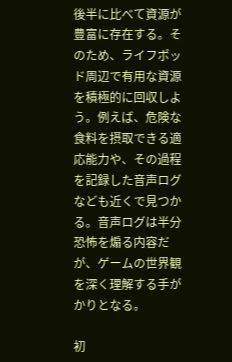後半に比べて資源が豊富に存在する。そのため、ライフポッド周辺で有用な資源を積極的に回収しよう。例えば、危険な食料を摂取できる適応能力や、その過程を記録した音声ログなども近くで見つかる。音声ログは半分恐怖を煽る内容だが、ゲームの世界観を深く理解する手がかりとなる。

初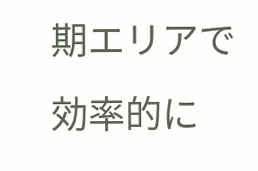期エリアで効率的に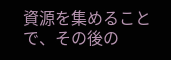資源を集めることで、その後の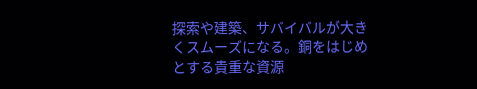探索や建築、サバイバルが大きくスムーズになる。銅をはじめとする貴重な資源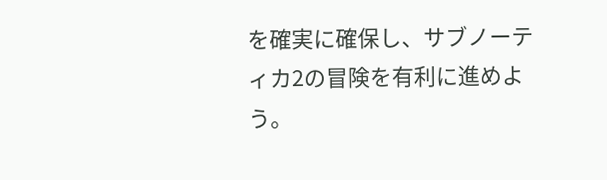を確実に確保し、サブノーティカ2の冒険を有利に進めよう。